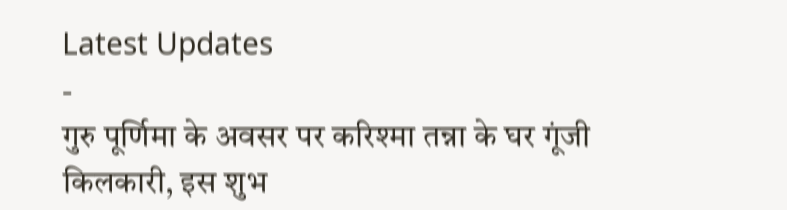Latest Updates
-
गुरु पूर्णिमा के अवसर पर करिश्मा तन्ना के घर गूंजी किलकारी, इस शुभ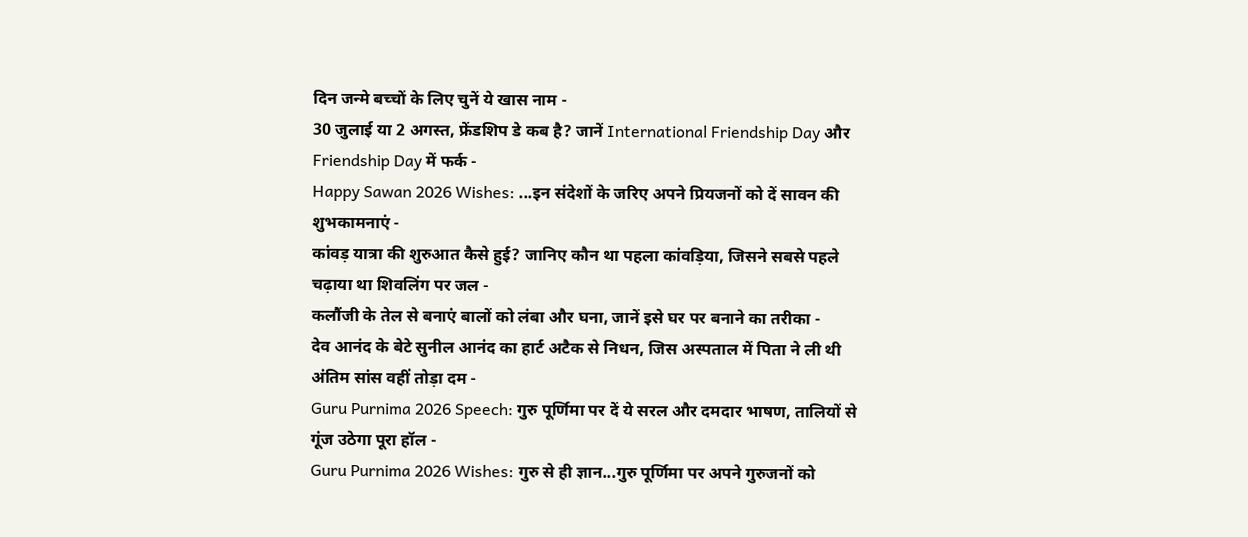दिन जन्मे बच्चों के लिए चुनें ये खास नाम -
30 जुलाई या 2 अगस्त, फ्रेंडशिप डे कब है? जानें International Friendship Day और Friendship Day में फर्क -
Happy Sawan 2026 Wishes: ...इन संदेशों के जरिए अपने प्रियजनों को दें सावन की शुभकामनाएं -
कांवड़ यात्रा की शुरुआत कैसे हुई? जानिए कौन था पहला कांवड़िया, जिसने सबसे पहले चढ़ाया था शिवलिंग पर जल -
कलौंजी के तेल से बनाएं बालों को लंबा और घना, जानें इसे घर पर बनाने का तरीका -
देव आनंद के बेटे सुनील आनंद का हार्ट अटैक से निधन, जिस अस्पताल में पिता ने ली थी अंतिम सांस वहीं तोड़ा दम -
Guru Purnima 2026 Speech: गुरु पूर्णिमा पर दें ये सरल और दमदार भाषण, तालियों से गूंज उठेगा पूरा हॉल -
Guru Purnima 2026 Wishes: गुरु से ही ज्ञान...गुरु पूर्णिमा पर अपने गुरुजनों को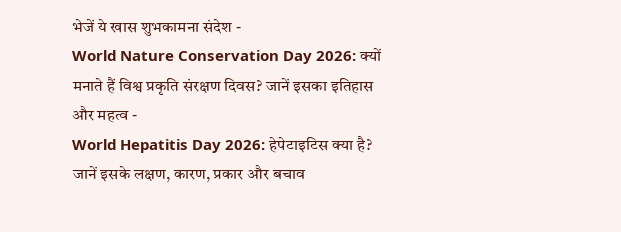भेजें ये खास शुभकामना संदेश -
World Nature Conservation Day 2026: क्यों मनाते हैं विश्व प्रकृति संरक्षण दिवस? जानें इसका इतिहास और महत्व -
World Hepatitis Day 2026: हेपेटाइटिस क्या है? जानें इसके लक्षण, कारण, प्रकार और बचाव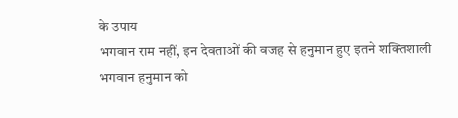के उपाय
भगवान राम नहीं, इन देवताओं की वजह से हनुमान हुए इतने शक्तिशाली
भगवान हनुमान को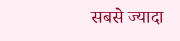सबसे ज्यादा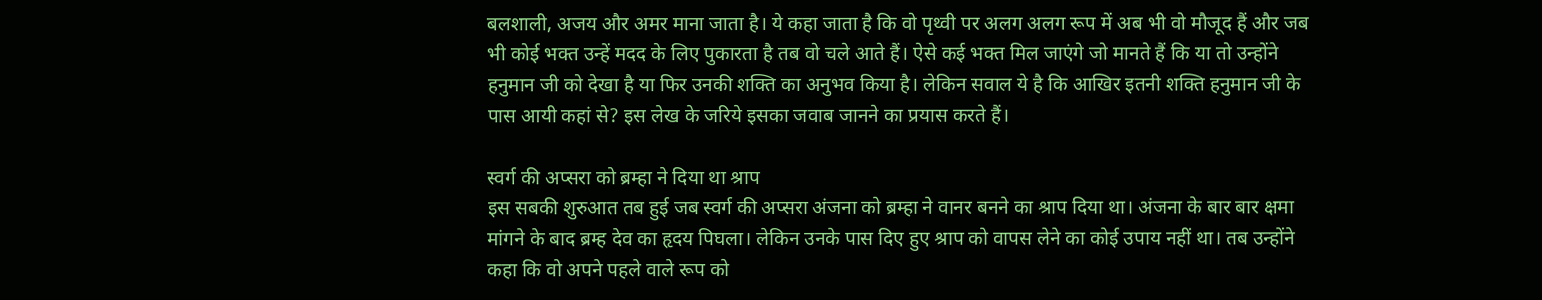बलशाली, अजय और अमर माना जाता है। ये कहा जाता है कि वो पृथ्वी पर अलग अलग रूप में अब भी वो मौजूद हैं और जब भी कोई भक्त उन्हें मदद के लिए पुकारता है तब वो चले आते हैं। ऐसे कई भक्त मिल जाएंगे जो मानते हैं कि या तो उन्होंने हनुमान जी को देखा है या फिर उनकी शक्ति का अनुभव किया है। लेकिन सवाल ये है कि आखिर इतनी शक्ति हनुमान जी के पास आयी कहां से? इस लेख के जरिये इसका जवाब जानने का प्रयास करते हैं।

स्वर्ग की अप्सरा को ब्रम्हा ने दिया था श्राप
इस सबकी शुरुआत तब हुई जब स्वर्ग की अप्सरा अंजना को ब्रम्हा ने वानर बनने का श्राप दिया था। अंजना के बार बार क्षमा मांगने के बाद ब्रम्ह देव का हृदय पिघला। लेकिन उनके पास दिए हुए श्राप को वापस लेने का कोई उपाय नहीं था। तब उन्होंने कहा कि वो अपने पहले वाले रूप को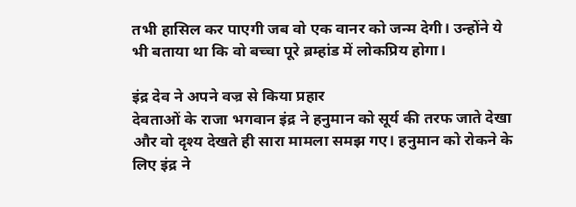तभी हासिल कर पाएगी जब वो एक वानर को जन्म देगी। उन्होंने ये भी बताया था कि वो बच्चा पूरे ब्रम्हांड में लोकप्रिय होगा।

इंद्र देव ने अपने वज्र से किया प्रहार
देवताओं के राजा भगवान इंद्र ने हनुमान को सूर्य की तरफ जाते देखा और वो दृश्य देखते ही सारा मामला समझ गए। हनुमान को रोकने के लिए इंद्र ने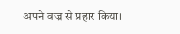अपने वज्र से प्रहार किया।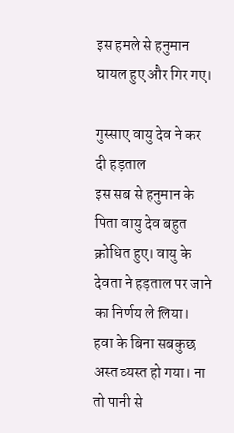इस हमले से हनुमान घायल हुए और गिर गए।

गुस्साए वायु देव ने कर दी हड़ताल
इस सब से हनुमान के पिता वायु देव बहुत क्रोधित हुए। वायु के देवता ने हड़ताल पर जाने का निर्णय ले लिया। हवा के बिना सबकुछ अस्त व्यस्त हो गया। ना तो पानी से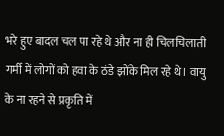भरे हुए बादल चल पा रहे थे और ना ही चिलचिलाती गर्मी में लोगों को हवा के ठंडे झोंके मिल रहे थे। वायु के ना रहने से प्रकृति में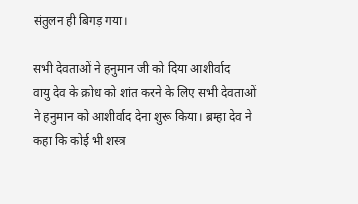संतुलन ही बिगड़ गया।

सभी देवताओं ने हनुमान जी को दिया आशीर्वाद
वायु देव के क्रोध को शांत करने के लिए सभी देवताओं ने हनुमान को आशीर्वाद देना शुरू किया। ब्रम्हा देव ने कहा कि कोई भी शस्त्र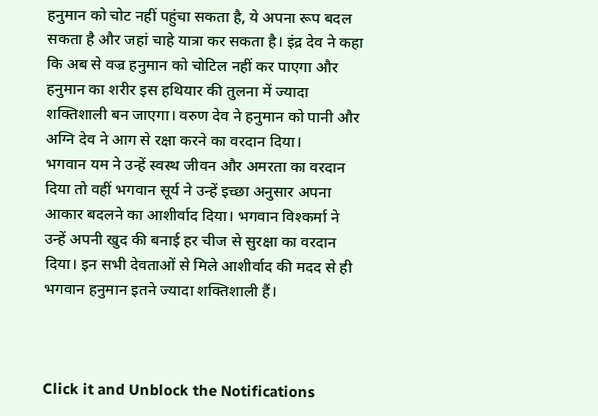हनुमान को चोट नहीं पहुंचा सकता है, ये अपना रूप बदल सकता है और जहां चाहे यात्रा कर सकता है। इंद्र देव ने कहा कि अब से वज्र हनुमान को चोटिल नहीं कर पाएगा और हनुमान का शरीर इस हथियार की तुलना में ज्यादा शक्तिशाली बन जाएगा। वरुण देव ने हनुमान को पानी और अग्नि देव ने आग से रक्षा करने का वरदान दिया।
भगवान यम ने उन्हें स्वस्थ जीवन और अमरता का वरदान दिया तो वहीं भगवान सूर्य ने उन्हें इच्छा अनुसार अपना आकार बदलने का आशीर्वाद दिया। भगवान विश्कर्मा ने उन्हें अपनी खुद की बनाई हर चीज से सुरक्षा का वरदान दिया। इन सभी देवताओं से मिले आशीर्वाद की मदद से ही भगवान हनुमान इतने ज्यादा शक्तिशाली हैं।



Click it and Unblock the Notifications